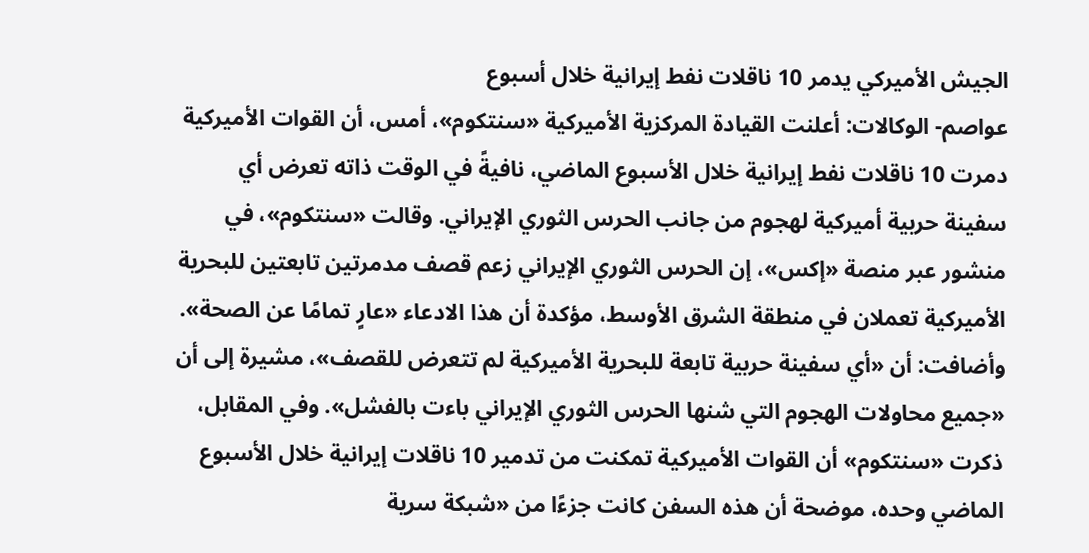الجيش الأميركي يدمر 10 ناقلات نفط إيرانية خلال أسبوع
عواصم- الوكالات: أعلنت القيادة المركزية الأميركية «سنتكوم»، أمس، أن القوات الأميركية دمرت 10 ناقلات نفط إيرانية خلال الأسبوع الماضي، نافيةً في الوقت ذاته تعرض أي سفينة حربية أميركية لهجوم من جانب الحرس الثوري الإيراني. وقالت «سنتكوم»، في منشور عبر منصة «إكس»، إن الحرس الثوري الإيراني زعم قصف مدمرتين تابعتين للبحرية الأميركية تعملان في منطقة الشرق الأوسط، مؤكدة أن هذا الادعاء «عارٍ تمامًا عن الصحة». وأضافت: أن «أي سفينة حربية تابعة للبحرية الأميركية لم تتعرض للقصف»، مشيرة إلى أن «جميع محاولات الهجوم التي شنها الحرس الثوري الإيراني باءت بالفشل». وفي المقابل، ذكرت «سنتكوم» أن القوات الأميركية تمكنت من تدمير 10 ناقلات إيرانية خلال الأسبوع الماضي وحده، موضحة أن هذه السفن كانت جزءًا من «شبكة سرية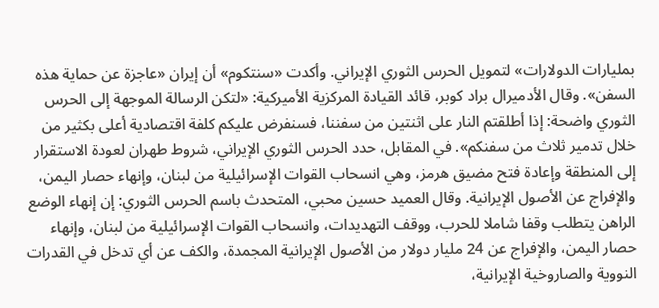بمليارات الدولارات» لتمويل الحرس الثوري الإيراني. وأكدت «سنتكوم» أن إيران «عاجزة عن حماية هذه السفن». وقال الأدميرال براد كوبر، قائد القيادة المركزية الأميركية: «لتكن الرسالة الموجهة إلى الحرس الثوري واضحة: إذا أطلقتم النار على اثنتين من سفننا، فسنفرض عليكم كلفة اقتصادية أعلى بكثير من خلال تدمير ثلاث من سفنكم». في المقابل، حدد الحرس الثوري الإيراني، شروط طهران لعودة الاستقرار إلى المنطقة وإعادة فتح مضيق هرمز، وهي انسحاب القوات الإسرائيلية من لبنان، وإنهاء حصار اليمن، والإفراج عن الأصول الإيرانية. وقال العميد حسين محبي، المتحدث باسم الحرس الثوري: إن إنهاء الوضع الراهن يتطلب وقفا شاملا للحرب، ووقف التهديدات، وانسحاب القوات الإسرائيلية من لبنان، وإنهاء حصار اليمن، والإفراج عن 24 مليار دولار من الأصول الإيرانية المجمدة، والكف عن أي تدخل في القدرات النووية والصاروخية الإيرانية،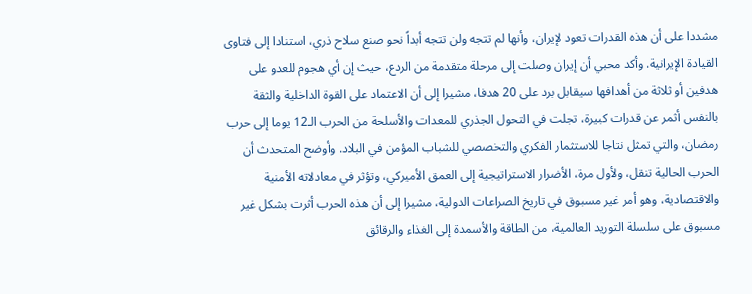مشددا على أن هذه القدرات تعود لإيران، وأنها لم تتجه ولن تتجه أبداً نحو صنع سلاح ذري، استنادا إلى فتاوى القيادة الإيرانية. وأكد محبي أن إيران وصلت إلى مرحلة متقدمة من الردع، حيث إن أي هجوم للعدو على هدفين أو ثلاثة من أهدافها سيقابل برد على 20 هدفا، مشيرا إلى أن الاعتماد على القوة الداخلية والثقة بالنفس أثمر عن قدرات كبيرة، تجلت في التحول الجذري للمعدات والأسلحة من الحرب الـ12 يوما إلى حرب رمضان، والتي تمثل نتاجا للاستثمار الفكري والتخصصي للشباب المؤمن في البلاد. وأوضح المتحدث أن الحرب الحالية تنقل، ولأول مرة، الأضرار الاستراتيجية إلى العمق الأميركي، وتؤثر في معادلاته الأمنية والاقتصادية، وهو أمر غير مسبوق في تاريخ الصراعات الدولية، مشيرا إلى أن هذه الحرب أثرت بشكل غير مسبوق على سلسلة التوريد العالمية، من الطاقة والأسمدة إلى الغذاء والرقائق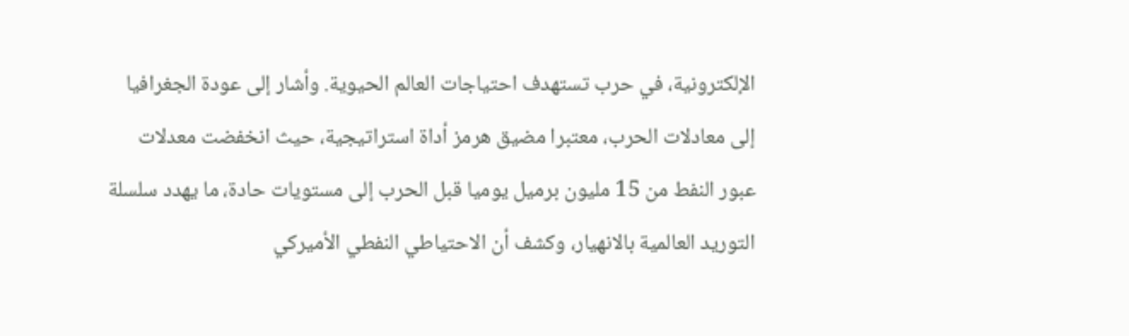الإلكترونية، في حرب تستهدف احتياجات العالم الحيوية. وأشار إلى عودة الجغرافيا إلى معادلات الحرب، معتبرا مضيق هرمز أداة استراتيجية، حيث انخفضت معدلات عبور النفط من 15 مليون برميل يوميا قبل الحرب إلى مستويات حادة، ما يهدد سلسلة التوريد العالمية بالانهيار، وكشف أن الاحتياطي النفطي الأميركي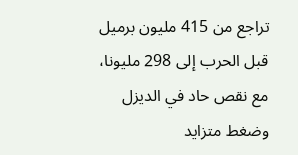تراجع من 415 مليون برميل قبل الحرب إلى 298 مليونا، مع نقص حاد في الديزل وضغط متزايد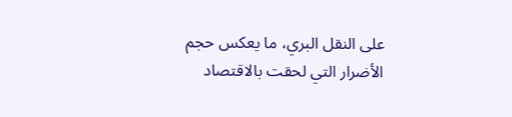على النقل البري، ما يعكس حجم الأضرار التي لحقت بالاقتصاد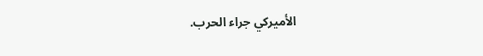الأميركي جراء الحرب.